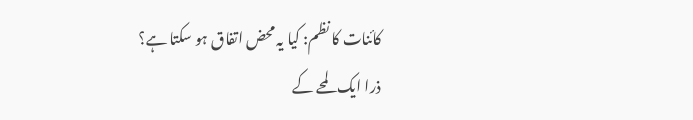کائنات کا نظم: کیا یہ محض اتفاق ہو سکتا ہے؟
ذرا ایک لمحے کے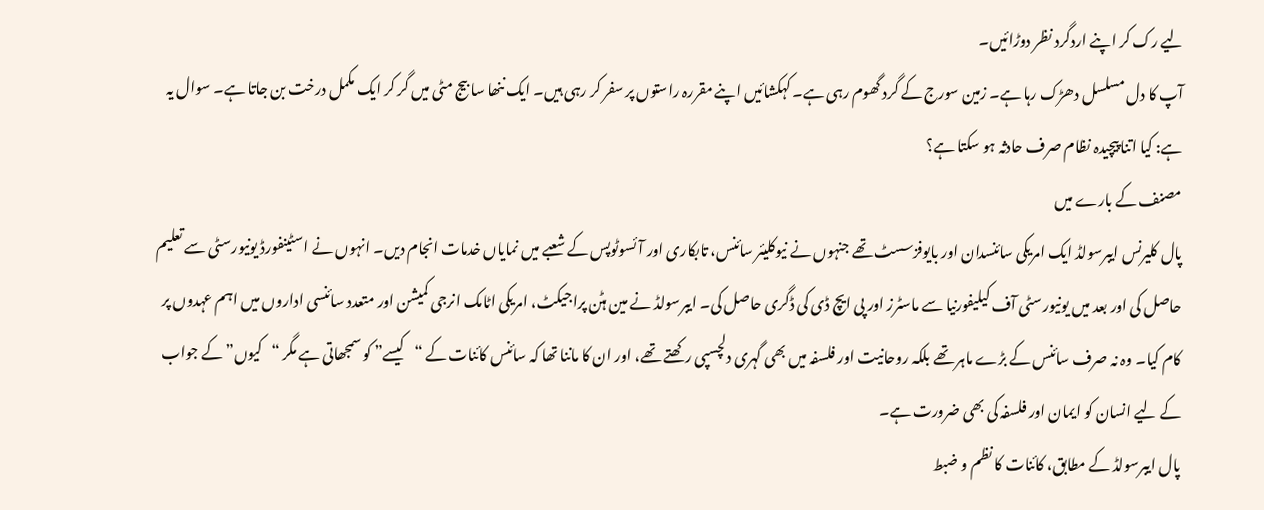لیے رک کر اپنے اردگرد نظر دوڑائیں۔
آپ کا دل مسلسل دھڑک رہا ہے۔ زمین سورج کے گرد گھوم رہی ہے۔ کہکشائیں اپنے مقررہ راستوں پر سفر کر رہی ہیں۔ ایک ننھا سا بیج مٹی میں گر کر ایک مکمل درخت بن جاتا ہے۔ سوال یہ ہے: کیا اتنا پیچیدہ نظام صرف حادثہ ہو سکتا ہے؟
مصنف کے بارے میں
پال کلیرنس ایبرسولڈ ایک امریکی سائنسدان اور بایوفزسسٹ تھے جنہوں نے نیوکلیئر سائنس، تابکاری اور آئسوٹوپس کے شعبے میں نمایاں خدمات انجام دیں۔ انہوں نے اسٹینفورڈ یونیورسٹی سے تعلیم حاصل کی اور بعد میں یونیورسٹی آف کیلیفورنیا سے ماسٹرز اور پی ایچ ڈی کی ڈگری حاصل کی۔ ایبرسولڈ نے مین ہٹن پراجیکٹ، امریکی اٹامک انرجی کمیشن اور متعدد سائنسی اداروں میں اہم عہدوں پر کام کیا۔ وہ نہ صرف سائنس کے بڑے ماہر تھے بلکہ روحانیت اور فلسفہ میں بھی گہری دلچسپی رکھتے تھے، اور ان کا ماننا تھا کہ سائنس کائنات کے “کیسے” کو سمجھاتی ہے مگر “کیوں” کے جواب کے لیے انسان کو ایمان اور فلسفہ کی بھی ضرورت ہے۔
پال ایبرسولڈ کے مطابق، کائنات کا نظم و ضبط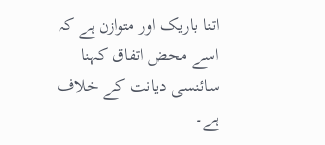اتنا باریک اور متوازن ہے کہ اسے محض اتفاق کہنا سائنسی دیانت کے خلاف ہے۔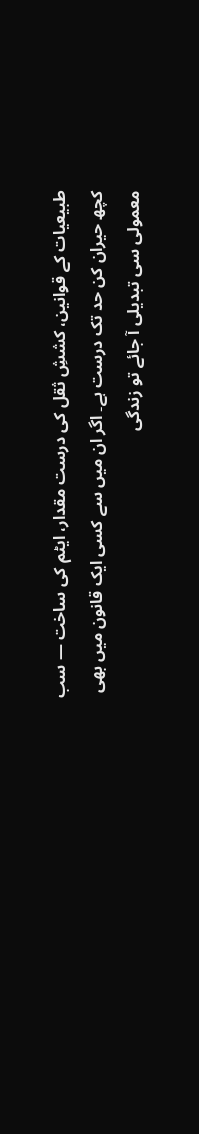طبیعیات کے قوانین، کششِ ثقل کی درست مقدار، ایٹم کی ساخت — سب کچھ حیران کن حد تک درست ہے۔ اگر ان میں سے کسی ایک قانون میں بھی معمولی سی تبدیلی آ جائے تو زندگی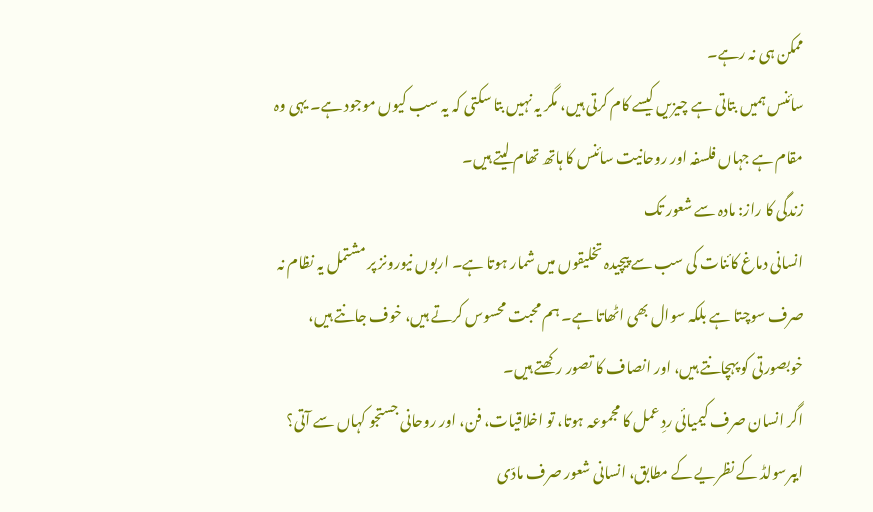ممکن ہی نہ رہے۔
سائنس ہمیں بتاتی ہے چیزیں کیسے کام کرتی ہیں، مگر یہ نہیں بتا سکتی کہ یہ سب کیوں موجود ہے۔ یہی وہ مقام ہے جہاں فلسفہ اور روحانیت سائنس کا ہاتھ تھام لیتے ہیں۔
زندگی کا راز: مادہ سے شعور تک
انسانی دماغ کائنات کی سب سے پیچیدہ تخلیقوں میں شمار ہوتا ہے۔ اربوں نیورونز پر مشتمل یہ نظام نہ صرف سوچتا ہے بلکہ سوال بھی اٹھاتا ہے۔ ہم محبت محسوس کرتے ہیں، خوف جانتے ہیں، خوبصورتی کو پہچانتے ہیں، اور انصاف کا تصور رکھتے ہیں۔
اگر انسان صرف کیمیائی ردِ عمل کا مجموعہ ہوتا، تو اخلاقیات، فن، اور روحانی جستجو کہاں سے آتی؟
ایبرسولڈ کے نظریے کے مطابق، انسانی شعور صرف مادّی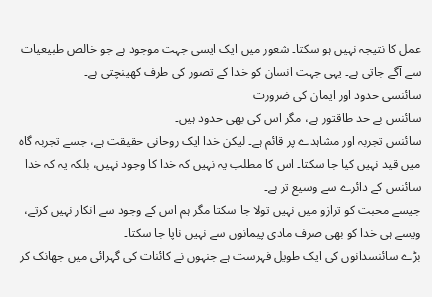عمل کا نتیجہ نہیں ہو سکتا۔ شعور میں ایک ایسی جہت موجود ہے جو خالص طبیعیات سے آگے جاتی ہے۔ یہی جہت انسان کو خدا کے تصور کی طرف کھینچتی ہے۔
سائنسی حدود اور ایمان کی ضرورت
سائنس بے حد طاقتور ہے، مگر اس کی بھی حدود ہیں۔
سائنس تجربہ اور مشاہدے پر قائم ہے۔ لیکن خدا ایک روحانی حقیقت ہے، جسے تجربہ گاہ میں قید نہیں کیا جا سکتا۔ اس کا مطلب یہ نہیں کہ خدا کا وجود نہیں، بلکہ یہ کہ خدا سائنس کے دائرے سے وسیع تر ہے۔
جیسے محبت کو ترازو میں نہیں تولا جا سکتا مگر ہم اس کے وجود سے انکار نہیں کرتے، ویسے ہی خدا کو بھی صرف مادی پیمانوں سے نہیں ناپا جا سکتا۔
بڑے سائنسدانوں کی ایک طویل فہرست ہے جنہوں نے کائنات کی گہرائی میں جھانک کر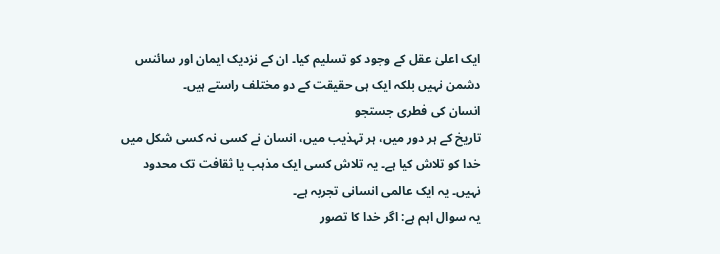ایک اعلیٰ عقل کے وجود کو تسلیم کیا۔ ان کے نزدیک ایمان اور سائنس دشمن نہیں بلکہ ایک ہی حقیقت کے دو مختلف راستے ہیں۔
انسان کی فطری جستجو
تاریخ کے ہر دور میں، ہر تہذیب میں، انسان نے کسی نہ کسی شکل میں خدا کو تلاش کیا ہے۔ یہ تلاش کسی ایک مذہب یا ثقافت تک محدود نہیں۔ یہ ایک عالمی انسانی تجربہ ہے۔
یہ سوال اہم ہے: اگر خدا کا تصور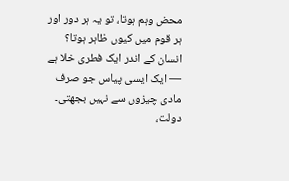محض وہم ہوتا، تو یہ ہر دور اور ہر قوم میں کیوں ظاہر ہوتا؟
انسان کے اندر ایک فطری خلا ہے — ایک ایسی پیاس جو صرف مادی چیزوں سے نہیں بجھتی۔ دولت،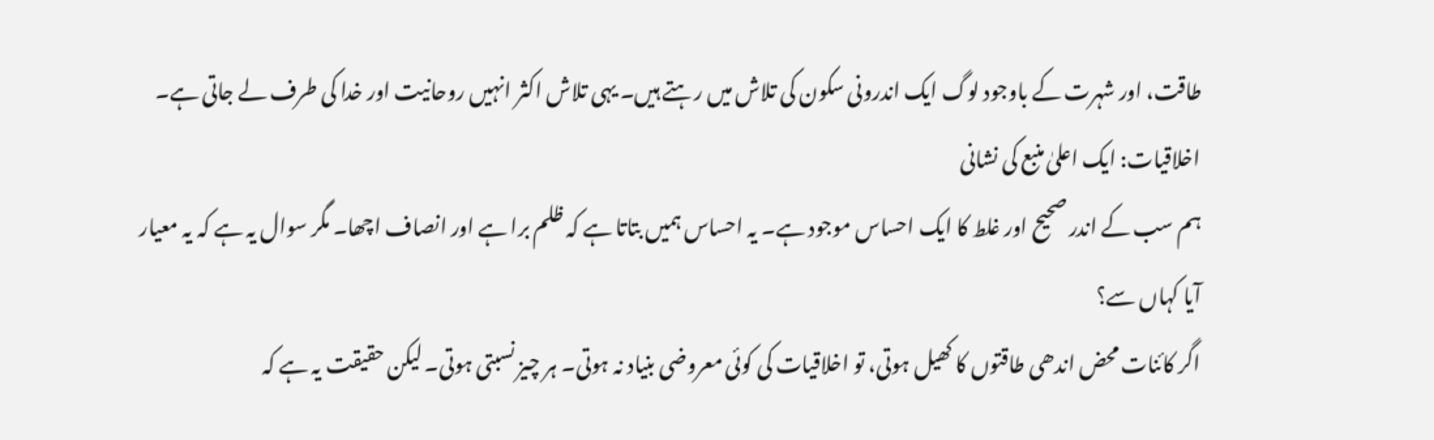طاقت، اور شہرت کے باوجود لوگ ایک اندرونی سکون کی تلاش میں رہتے ہیں۔ یہی تلاش اکثر انہیں روحانیت اور خدا کی طرف لے جاتی ہے۔
اخلاقیات: ایک اعلیٰ منبع کی نشانی
ہم سب کے اندر صحیح اور غلط کا ایک احساس موجود ہے۔ یہ احساس ہمیں بتاتا ہے کہ ظلم برا ہے اور انصاف اچھا۔ مگر سوال یہ ہے کہ یہ معیار آیا کہاں سے؟
اگر کائنات محض اندھی طاقتوں کا کھیل ہوتی، تو اخلاقیات کی کوئی معروضی بنیاد نہ ہوتی۔ ہر چیز نسبتی ہوتی۔ لیکن حقیقت یہ ہے کہ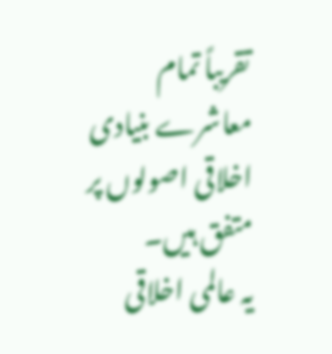تقریباً تمام معاشرے بنیادی اخلاقی اصولوں پر متفق ہیں۔
یہ عالمی اخلاقی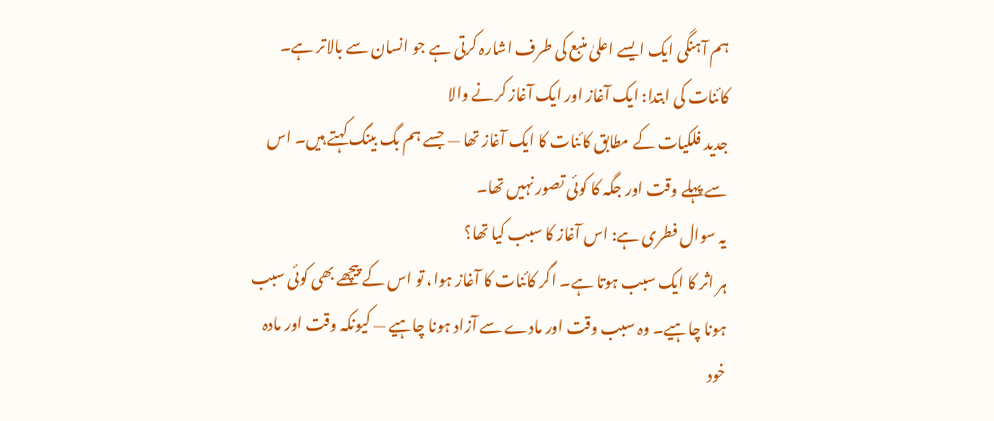ہم آہنگی ایک ایسے اعلیٰ منبع کی طرف اشارہ کرتی ہے جو انسان سے بالاتر ہے۔
کائنات کی ابتدا: ایک آغاز اور ایک آغاز کرنے والا
جدید فلکیات کے مطابق کائنات کا ایک آغاز تھا — جسے ہم بگ بینگ کہتے ہیں۔ اس سے پہلے وقت اور جگہ کا کوئی تصور نہیں تھا۔
یہ سوال فطری ہے: اس آغاز کا سبب کیا تھا؟
ہر اثر کا ایک سبب ہوتا ہے۔ اگر کائنات کا آغاز ہوا، تو اس کے پیچھے بھی کوئی سبب ہونا چاہیے۔ وہ سبب وقت اور مادے سے آزاد ہونا چاہیے — کیونکہ وقت اور مادہ خود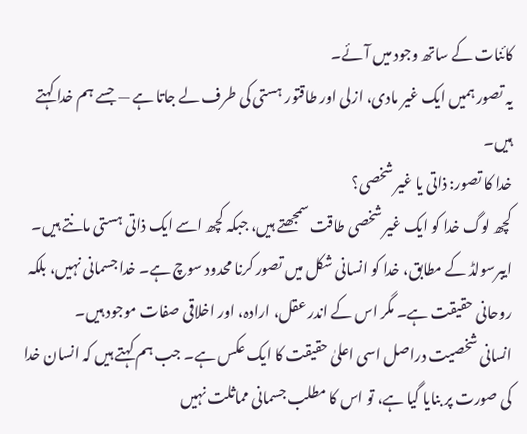کائنات کے ساتھ وجود میں آئے۔
یہ تصور ہمیں ایک غیر مادی، ازلی اور طاقتور ہستی کی طرف لے جاتا ہے — جسے ہم خدا کہتے ہیں۔
خدا کا تصور: ذاتی یا غیر شخصی؟
کچھ لوگ خدا کو ایک غیر شخصی طاقت سمجھتے ہیں، جبکہ کچھ اسے ایک ذاتی ہستی مانتے ہیں۔
ایبرسولڈ کے مطابق، خدا کو انسانی شکل میں تصور کرنا محدود سوچ ہے۔ خدا جسمانی نہیں، بلکہ روحانی حقیقت ہے۔ مگر اس کے اندر عقل، ارادہ، اور اخلاقی صفات موجود ہیں۔
انسانی شخصیت دراصل اسی اعلیٰ حقیقت کا ایک عکس ہے۔ جب ہم کہتے ہیں کہ انسان خدا کی صورت پر بنایا گیا ہے، تو اس کا مطلب جسمانی مماثلت نہیں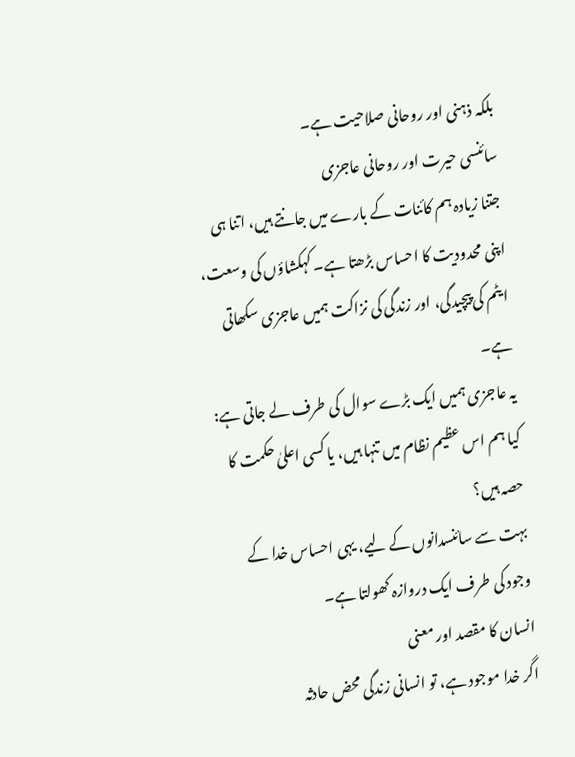بلکہ ذہنی اور روحانی صلاحیت ہے۔
سائنسی حیرت اور روحانی عاجزی
جتنا زیادہ ہم کائنات کے بارے میں جانتے ہیں، اتنا ہی اپنی محدودیت کا احساس بڑھتا ہے۔ کہکشاؤں کی وسعت، ایٹم کی پیچیدگی، اور زندگی کی نزاکت ہمیں عاجزی سکھاتی ہے۔
یہ عاجزی ہمیں ایک بڑے سوال کی طرف لے جاتی ہے: کیا ہم اس عظیم نظام میں تنہا ہیں، یا کسی اعلیٰ حکمت کا حصہ ہیں؟
بہت سے سائنسدانوں کے لیے، یہی احساس خدا کے وجود کی طرف ایک دروازہ کھولتا ہے۔
انسان کا مقصد اور معنی
اگر خدا موجود ہے، تو انسانی زندگی محض حادثہ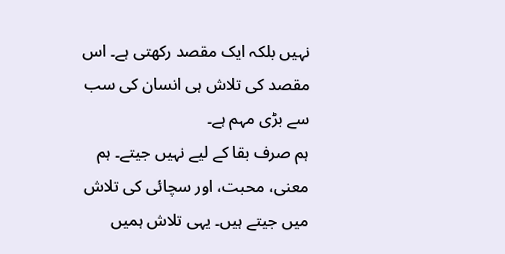نہیں بلکہ ایک مقصد رکھتی ہے۔ اس مقصد کی تلاش ہی انسان کی سب سے بڑی مہم ہے۔
ہم صرف بقا کے لیے نہیں جیتے۔ ہم معنی، محبت، اور سچائی کی تلاش میں جیتے ہیں۔ یہی تلاش ہمیں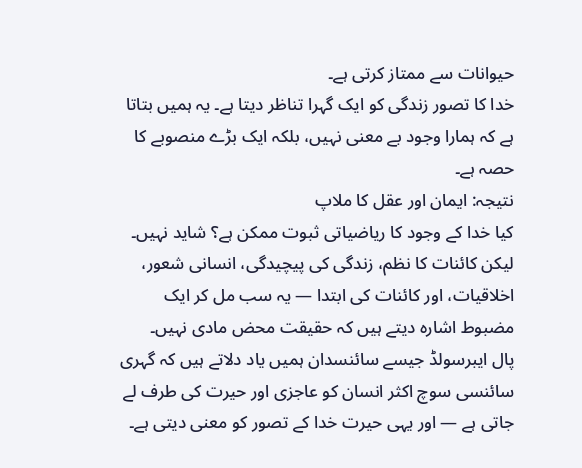حیوانات سے ممتاز کرتی ہے۔
خدا کا تصور زندگی کو ایک گہرا تناظر دیتا ہے۔ یہ ہمیں بتاتا ہے کہ ہمارا وجود بے معنی نہیں، بلکہ ایک بڑے منصوبے کا حصہ ہے۔
نتیجہ: ایمان اور عقل کا ملاپ
کیا خدا کے وجود کا ریاضیاتی ثبوت ممکن ہے؟ شاید نہیں۔
لیکن کائنات کا نظم، زندگی کی پیچیدگی، انسانی شعور، اخلاقیات، اور کائنات کی ابتدا — یہ سب مل کر ایک مضبوط اشارہ دیتے ہیں کہ حقیقت محض مادی نہیں۔
پال ایبرسولڈ جیسے سائنسدان ہمیں یاد دلاتے ہیں کہ گہری سائنسی سوچ اکثر انسان کو عاجزی اور حیرت کی طرف لے جاتی ہے — اور یہی حیرت خدا کے تصور کو معنی دیتی ہے۔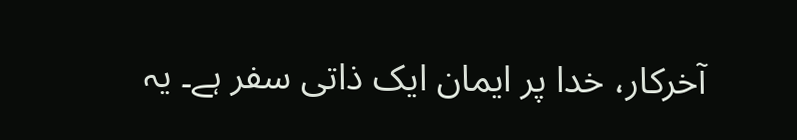آخرکار، خدا پر ایمان ایک ذاتی سفر ہے۔ یہ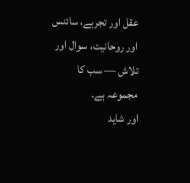عقل اور تجربے، سائنس اور روحانیت، سوال اور تلاش — سب کا مجموعہ ہے۔
اور شاید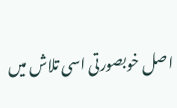اصل خوبصورتی اسی تلاش میں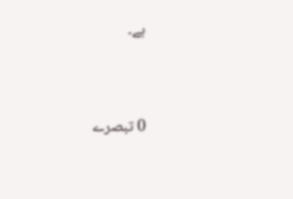ہے۔


0 تبصرے